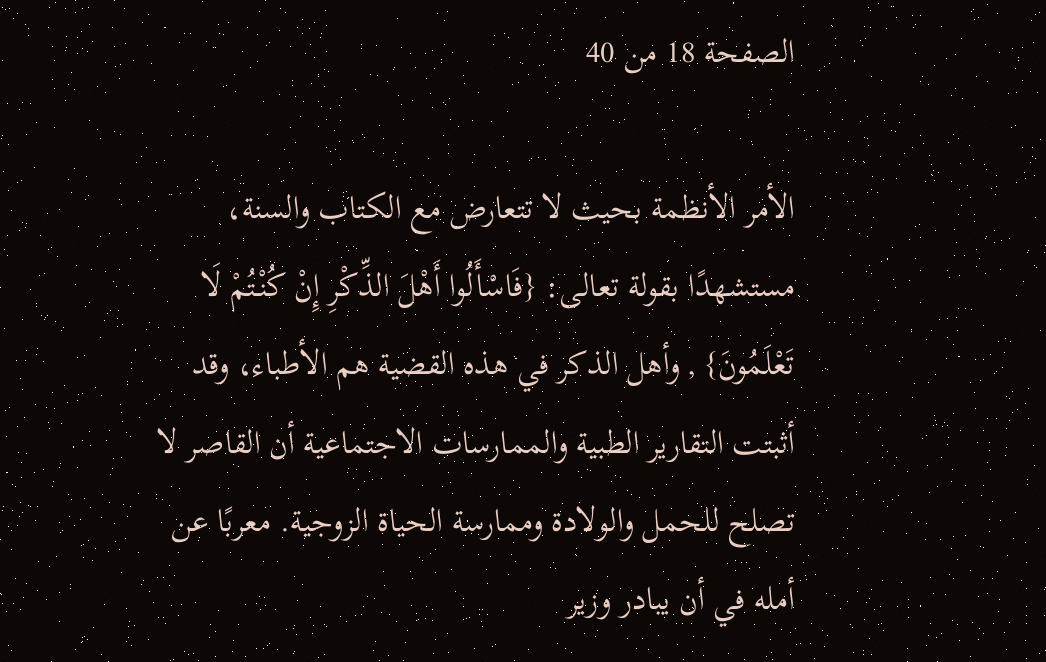الصفحة 18 من 40

الأمر الأنظمة بحيث لا تتعارض مع الكتاب والسنة، مستشهدًا بقولة تعالى: {فَاسْأَلُوا أَهْلَ الذِّكْرِ إِنْ كُنْتُمْ لَا تَعْلَمُونَ} , وأهل الذكر في هذه القضية هم الأطباء، وقد أثبتت التقارير الطبية والممارسات الاجتماعية أن القاصر لا تصلح للحمل والولادة وممارسة الحياة الزوجية. معربًا عن أمله في أن يبادر وزير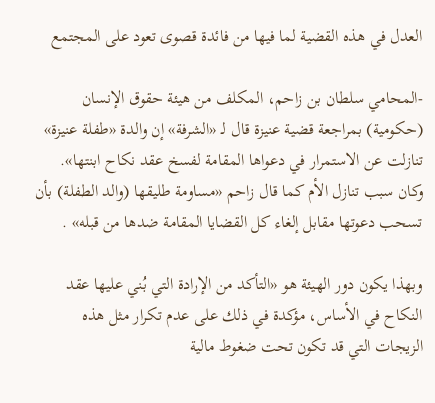العدل في هذه القضية لما فيها من فائدة قصوى تعود على المجتمع

-المحامي سلطان بن زاحم، المكلف من هيئة حقوق الإنسان (حكومية) بمراجعة قضية عنيزة قال لـ «الشرفة» إن والدة «طفلة عنيزة» تنازلت عن الاستمرار في دعواها المقامة لفسخ عقد نكاح ابنتها». وكان سبب تنازل الأم كما قال زاحم «مساومة طليقها (والد الطفلة) بأن تسحب دعوتها مقابل إلغاء كل القضايا المقامة ضدها من قبله» .

وبهذا يكون دور الهيئة هو «التأكد من الإرادة التي بُني عليها عقد النكاح في الأساس، مؤكدة في ذلك على عدم تكرار مثل هذه الزيجات التي قد تكون تحت ضغوط مالية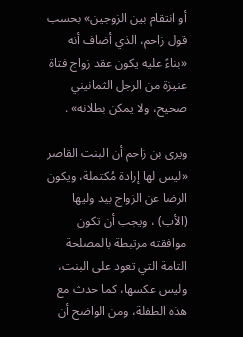أو انتقام بين الزوجين» بحسب قول زاحم، الذي أضاف أنه «بناءً عليه يكون عقد زواج فتاة عنيزة من الرجل الثمانيني صحيح، ولا يمكن بطلانه» .

ويرى بن زاحم أن البنت القاصر «ليس لها إرادة مُكتملة، ويكون الرضا عن الزواج بيد وليها (الأب) ، ويجب أن تكون موافقته مرتبطة بالمصلحة التامة التي تعود على البنت، وليس عكسها، كما حدث مع هذه الطفلة، ومن الواضح أن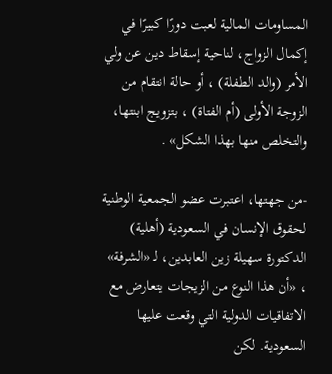المساومات المالية لعبت دورًا كبيرًا في إكمال الزواج، لناحية إسقاط دين عن ولي الأمر (والد الطفلة) ، أو حالة انتقام من الزوجة الأولى (أم الفتاة) ، بتزويج ابنتها، والتخلص منها بهذا الشكل» .

-من جهتها، اعتبرت عضو الجمعية الوطنية لحقوق الإنسان في السعودية (أهلية) الدكتورة سهيلة زين العابدين، لـ «الشرفة» ، «أن هذا النوع من الزيجات يتعارض مع الاتفاقيات الدولية التي وقعت عليها السعودية. لكن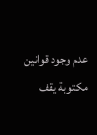عدم وجود قوانين مكتوبة يقف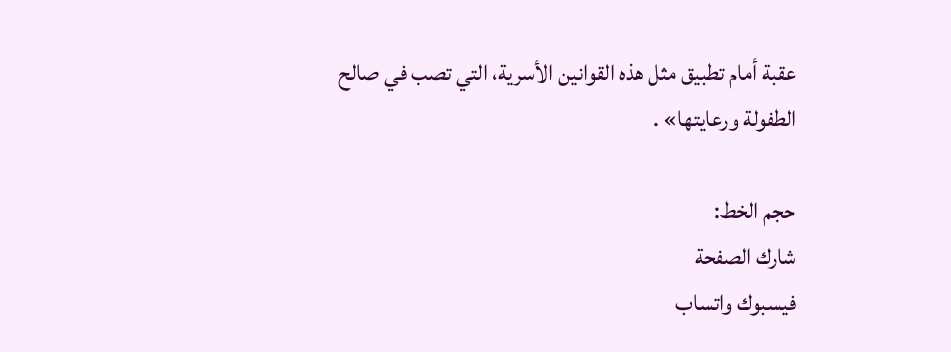عقبة أمام تطبيق مثل هذه القوانين الأسرية، التي تصب في صالح الطفولة ورعايتها» .

حجم الخط:
شارك الصفحة
فيسبوك واتساب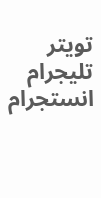تويتر تليجرام انستجرام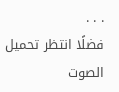. . .
فضلًا انتظر تحميل الصوت